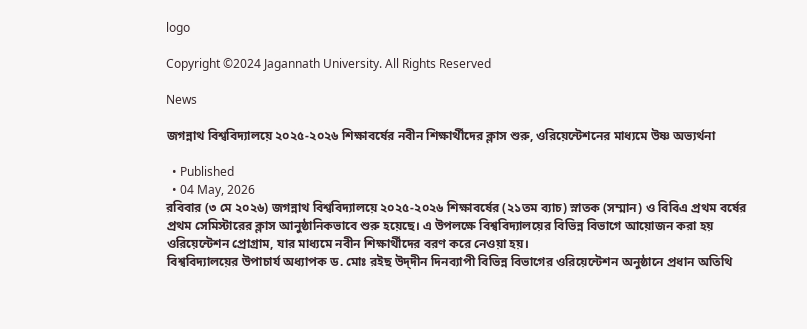logo

Copyright ©2024 Jagannath University. All Rights Reserved

News

জগন্নাথ বিশ্ববিদ্যালয়ে ২০২৫-২০২৬ শিক্ষাবর্ষের নবীন শিক্ষার্থীদের ক্লাস শুরু, ওরিয়েন্টেশনের মাধ্যমে উষ্ণ অভ্যর্থনা

  • Published
  • 04 May, 2026
রবিবার (৩ মে ২০২৬) জগন্নাথ বিশ্ববিদ্যালয়ে ২০২৫-২০২৬ শিক্ষাবর্ষের (২১তম ব্যাচ) স্নাতক (সম্মান) ও বিবিএ প্রথম বর্ষের প্রথম সেমিস্টারের ক্লাস আনুষ্ঠানিকভাবে শুরু হয়েছে। এ উপলক্ষে বিশ্ববিদ্যালয়ের বিভিন্ন বিভাগে আয়োজন করা হয় ওরিয়েন্টেশন প্রোগ্রাম, যার মাধ্যমে নবীন শিক্ষার্থীদের বরণ করে নেওয়া হয়।
বিশ্ববিদ্যালয়ের উপাচার্য অধ্যাপক ড. মোঃ রইছ উদ্‌দীন দিনব্যাপী বিভিন্ন বিভাগের ওরিয়েন্টেশন অনুষ্ঠানে প্রধান অতিথি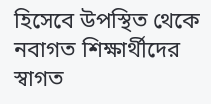হিসেবে উপস্থিত থেকে নবাগত শিক্ষার্থীদের স্বাগত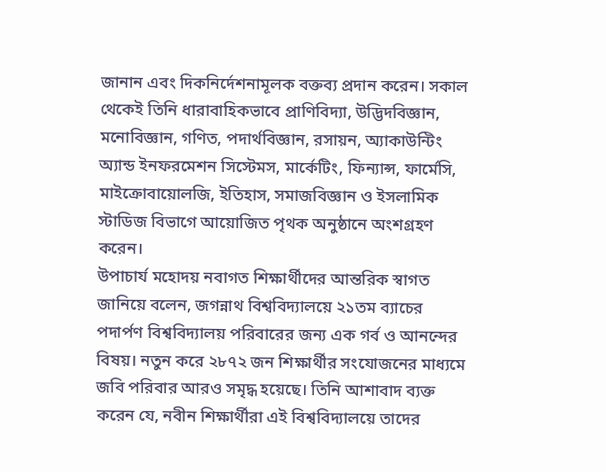জানান এবং দিকনির্দেশনামূলক বক্তব্য প্রদান করেন। সকাল থেকেই তিনি ধারাবাহিকভাবে প্রাণিবিদ্যা, উদ্ভিদবিজ্ঞান, মনোবিজ্ঞান, গণিত, পদার্থবিজ্ঞান, রসায়ন, অ্যাকাউন্টিং অ্যান্ড ইনফরমেশন সিস্টেমস, মার্কেটিং, ফিন্যান্স, ফার্মেসি, মাইক্রোবায়োলজি, ইতিহাস, সমাজবিজ্ঞান ও ইসলামিক স্টাডিজ বিভাগে আয়োজিত পৃথক অনুষ্ঠানে অংশগ্রহণ করেন।
উপাচার্য মহোদয় নবাগত শিক্ষার্থীদের আন্তরিক স্বাগত জানিয়ে বলেন, জগন্নাথ বিশ্ববিদ্যালয়ে ২১তম ব্যাচের পদার্পণ বিশ্ববিদ্যালয় পরিবারের জন্য এক গর্ব ও আনন্দের বিষয়। নতুন করে ২৮৭২ জন শিক্ষার্থীর সংযোজনের মাধ্যমে জবি পরিবার আরও সমৃদ্ধ হয়েছে। তিনি আশাবাদ ব্যক্ত করেন যে, নবীন শিক্ষার্থীরা এই বিশ্ববিদ্যালয়ে তাদের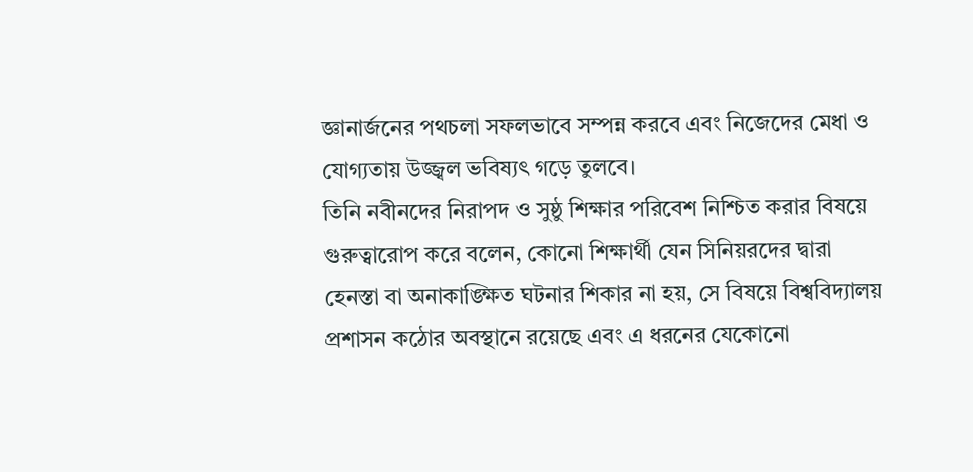জ্ঞানার্জনের পথচলা সফলভাবে সম্পন্ন করবে এবং নিজেদের মেধা ও যোগ্যতায় উজ্জ্বল ভবিষ্যৎ গড়ে তুলবে।
তিনি নবীনদের নিরাপদ ও সুষ্ঠু শিক্ষার পরিবেশ নিশ্চিত করার বিষয়ে গুরুত্বারোপ করে বলেন, কোনো শিক্ষার্থী যেন সিনিয়রদের দ্বারা হেনস্তা বা অনাকাঙ্ক্ষিত ঘটনার শিকার না হয়, সে বিষয়ে বিশ্ববিদ্যালয় প্রশাসন কঠোর অবস্থানে রয়েছে এবং এ ধরনের যেকোনো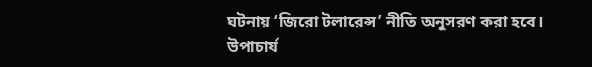ঘটনায় ‘জিরো টলারেন্স’ নীতি অনুসরণ করা হবে। উপাচার্য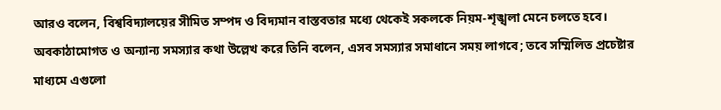আরও বলেন, বিশ্ববিদ্যালয়ের সীমিত সম্পদ ও বিদ্যমান বাস্তবতার মধ্যে থেকেই সকলকে নিয়ম-শৃঙ্খলা মেনে চলতে হবে। অবকাঠামোগত ও অন্যান্য সমস্যার কথা উল্লেখ করে তিনি বলেন, এসব সমস্যার সমাধানে সময় লাগবে; তবে সম্মিলিত প্রচেষ্টার মাধ্যমে এগুলো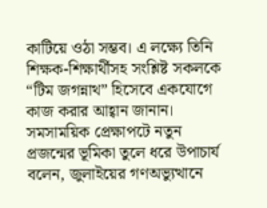কাটিয়ে ওঠা সম্ভব। এ লক্ষ্যে তিনি শিক্ষক-শিক্ষার্থীসহ সংশ্লিষ্ট সকলকে “টিম জগন্নাথ” হিসেবে একযোগে কাজ করার আহ্বান জানান।
সমসাময়িক প্রেক্ষাপটে নতুন প্রজন্মের ভূমিকা তুলে ধরে উপাচার্য বলেন, জুলাইয়ের গণঅভ্যুত্থানে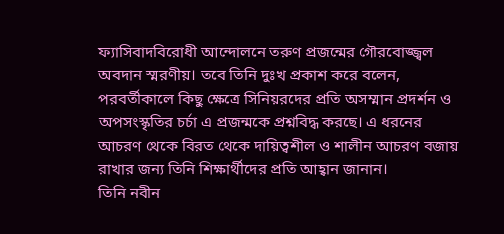ফ্যাসিবাদবিরোধী আন্দোলনে তরুণ প্রজন্মের গৌরবোজ্জ্বল অবদান স্মরণীয়। তবে তিনি দুঃখ প্রকাশ করে বলেন, পরবর্তীকালে কিছু ক্ষেত্রে সিনিয়রদের প্রতি অসম্মান প্রদর্শন ও অপসংস্কৃতির চর্চা এ প্রজন্মকে প্রশ্নবিদ্ধ করছে। এ ধরনের আচরণ থেকে বিরত থেকে দায়িত্বশীল ও শালীন আচরণ বজায় রাখার জন্য তিনি শিক্ষার্থীদের প্রতি আহ্বান জানান।
তিনি নবীন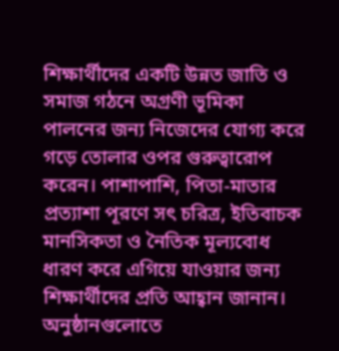শিক্ষার্থীদের একটি উন্নত জাতি ও সমাজ গঠনে অগ্রণী ভূমিকা পালনের জন্য নিজেদের যোগ্য করে গড়ে তোলার ওপর গুরুত্বারোপ করেন। পাশাপাশি, পিতা-মাতার প্রত্যাশা পূরণে সৎ চরিত্র, ইতিবাচক মানসিকতা ও নৈতিক মূল্যবোধ ধারণ করে এগিয়ে যাওয়ার জন্য শিক্ষার্থীদের প্রতি আহ্বান জানান।
অনুষ্ঠানগুলোতে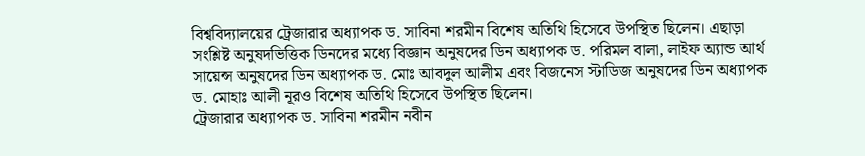বিশ্ববিদ্যালয়ের ট্রেজারার অধ্যাপক ড. সাবিনা শরমীন বিশেষ অতিথি হিসেবে উপস্থিত ছিলেন। এছাড়া সংশ্লিষ্ট অনুষদভিত্তিক ডিনদের মধ্যে বিজ্ঞান অনুষদের ডিন অধ্যাপক ড. পরিমল বালা, লাইফ অ্যান্ড আর্থ সায়েন্স অনুষদের ডিন অধ্যাপক ড. মোঃ আবদুল আলীম এবং বিজনেস স্টাডিজ অনুষদের ডিন অধ্যাপক ড. মোহাঃ আলী নূরও বিশেষ অতিথি হিসেবে উপস্থিত ছিলেন।
ট্রেজারার অধ্যাপক ড. সাবিনা শরমীন নবীন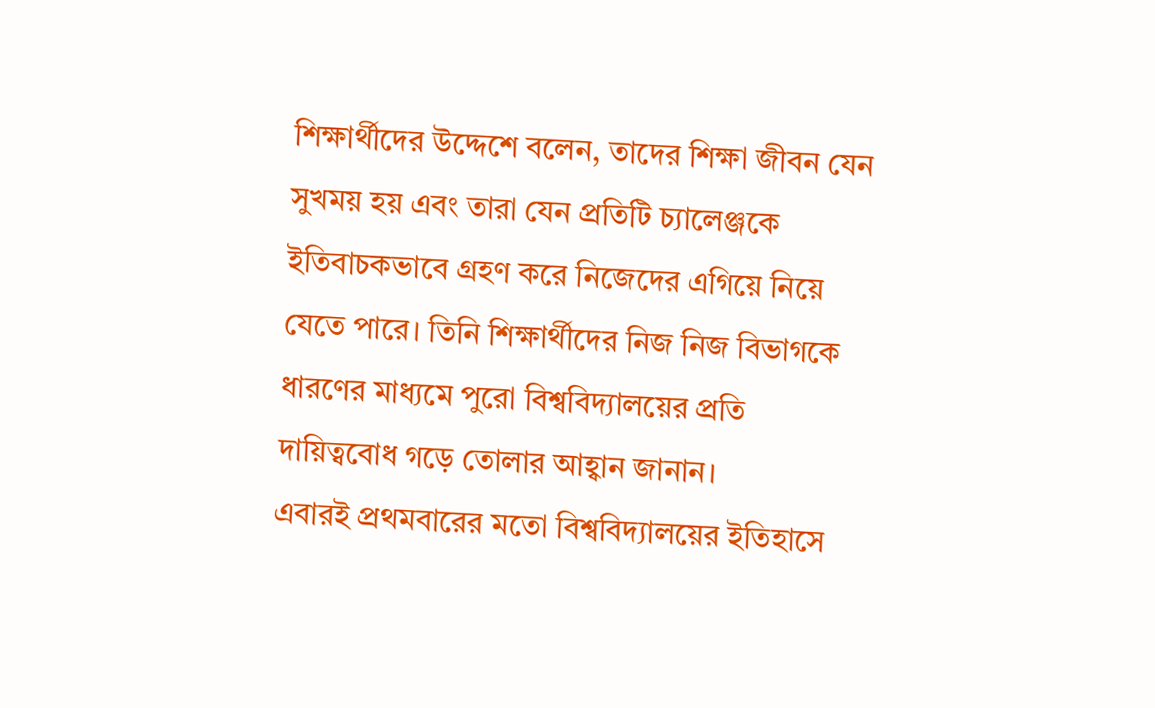শিক্ষার্থীদের উদ্দেশে বলেন, তাদের শিক্ষা জীবন যেন সুখময় হয় এবং তারা যেন প্রতিটি চ্যালেঞ্জকে ইতিবাচকভাবে গ্রহণ করে নিজেদের এগিয়ে নিয়ে যেতে পারে। তিনি শিক্ষার্থীদের নিজ নিজ বিভাগকে ধারণের মাধ্যমে পুরো বিশ্ববিদ্যালয়ের প্রতি দায়িত্ববোধ গড়ে তোলার আহ্বান জানান।
এবারই প্রথমবারের মতো বিশ্ববিদ্যালয়ের ইতিহাসে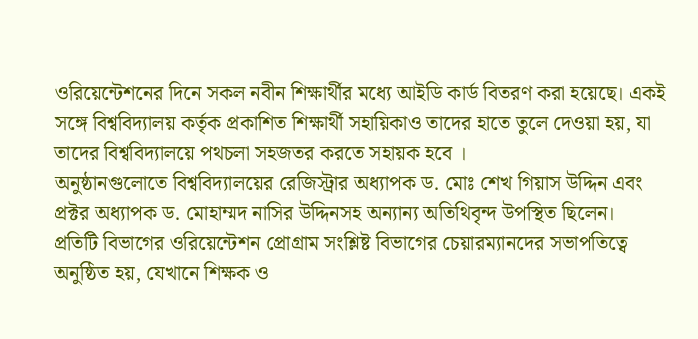ওরিয়েন্টেশনের দিনে সকল নবীন শিক্ষার্থীর মধ্যে আইডি কার্ড বিতরণ করা হয়েছে। একই সঙ্গে বিশ্ববিদ্যালয় কর্তৃক প্রকাশিত শিক্ষার্থী সহায়িকাও তাদের হাতে তুলে দেওয়া হয়, যা তাদের বিশ্ববিদ্যালয়ে পথচলা সহজতর করতে সহায়ক হবে ।
অনুষ্ঠানগুলোতে বিশ্ববিদ্যালয়ের রেজিস্ট্রার অধ্যাপক ড. মোঃ শেখ গিয়াস উদ্দিন এবং প্রক্টর অধ্যাপক ড. মোহাম্মদ নাসির উদ্দিনসহ অন্যান্য অতিথিবৃন্দ উপস্থিত ছিলেন।
প্রতিটি বিভাগের ওরিয়েন্টেশন প্রোগ্রাম সংশ্লিষ্ট বিভাগের চেয়ারম্যানদের সভাপতিত্বে অনুষ্ঠিত হয়, যেখানে শিক্ষক ও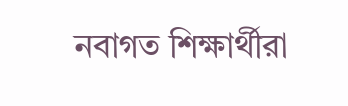নবাগত শিক্ষার্থীরা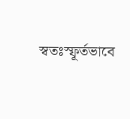স্বতঃস্ফূর্তভাবে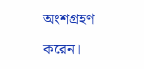অংশগ্রহণ করেন।